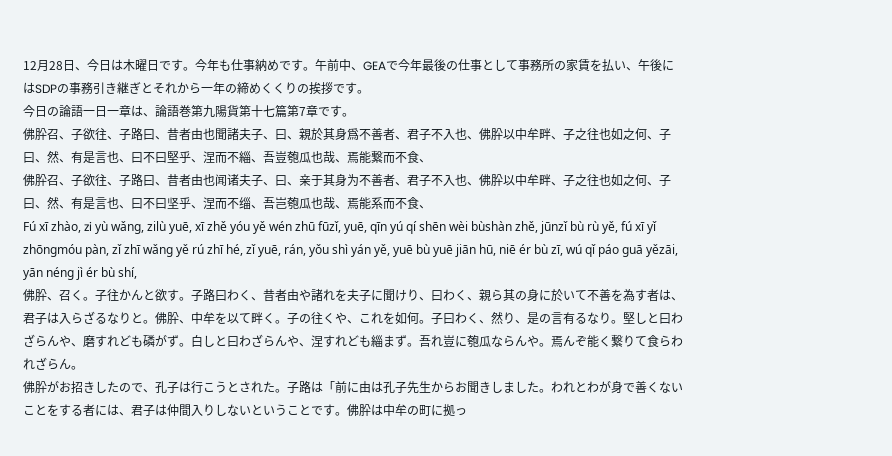12月28日、今日は木曜日です。今年も仕事納めです。午前中、GEAで今年最後の仕事として事務所の家賃を払い、午後にはSDPの事務引き継ぎとそれから一年の締めくくりの挨拶です。
今日の論語一日一章は、論語巻第九陽貨第十七篇第7章です。
佛肸召、子欲往、子路曰、昔者由也聞諸夫子、曰、親於其身爲不善者、君子不入也、佛肸以中牟畔、子之往也如之何、子曰、然、有是言也、曰不曰堅乎、涅而不緇、吾豈匏瓜也哉、焉能繋而不食、
佛肸召、子欲往、子路曰、昔者由也闻诸夫子、曰、亲于其身为不善者、君子不入也、佛肸以中牟畔、子之往也如之何、子曰、然、有是言也、曰不曰坚乎、涅而不缁、吾岂匏瓜也哉、焉能系而不食、
Fú xī zhào, zi yù wǎng, zilù yuē, xī zhě yóu yě wén zhū fūzǐ, yuē, qīn yú qí shēn wèi bùshàn zhě, jūnzǐ bù rù yě, fú xī yǐ zhōngmóu pàn, zǐ zhī wǎng yě rú zhī hé, zǐ yuē, rán, yǒu shì yán yě, yuē bù yuē jiān hū, niē ér bù zī, wú qǐ páo guā yězāi, yān néng jì ér bù shí,
佛肸、召く。子往かんと欲す。子路曰わく、昔者由や諸れを夫子に聞けり、曰わく、親ら其の身に於いて不善を為す者は、君子は入らざるなりと。佛肸、中牟を以て畔く。子の往くや、これを如何。子曰わく、然り、是の言有るなり。堅しと曰わざらんや、磨すれども磷がず。白しと曰わざらんや、涅すれども緇まず。吾れ豈に匏瓜ならんや。焉んぞ能く繋りて食らわれざらん。
佛肸がお招きしたので、孔子は行こうとされた。子路は「前に由は孔子先生からお聞きしました。われとわが身で善くないことをする者には、君子は仲間入りしないということです。佛肸は中牟の町に拠っ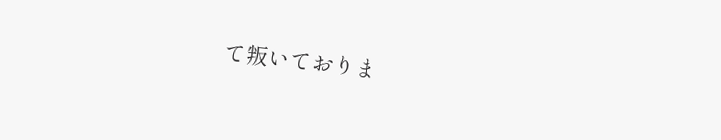て叛いておりま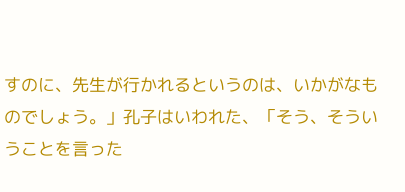すのに、先生が行かれるというのは、いかがなものでしょう。」孔子はいわれた、「そう、そういうことを言った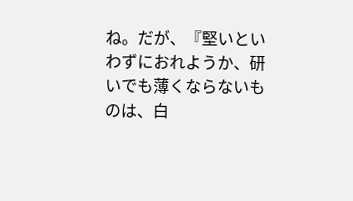ね。だが、『堅いといわずにおれようか、研いでも薄くならないものは、白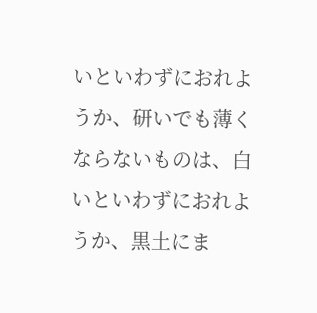いといわずにおれようか、研いでも薄くならないものは、白いといわずにおれようか、黒土にま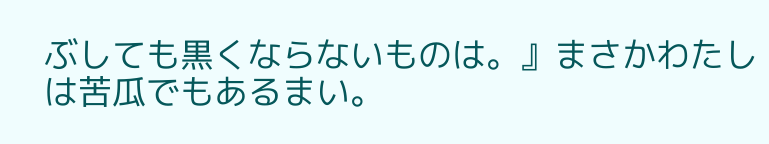ぶしても黒くならないものは。』まさかわたしは苦瓜でもあるまい。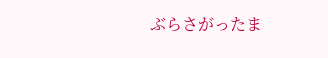ぶらさがったま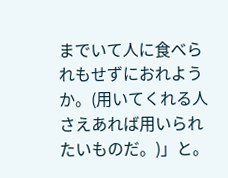までいて人に食べられもせずにおれようか。(用いてくれる人さえあれば用いられたいものだ。)」と。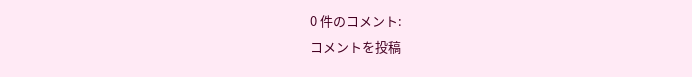0 件のコメント:
コメントを投稿